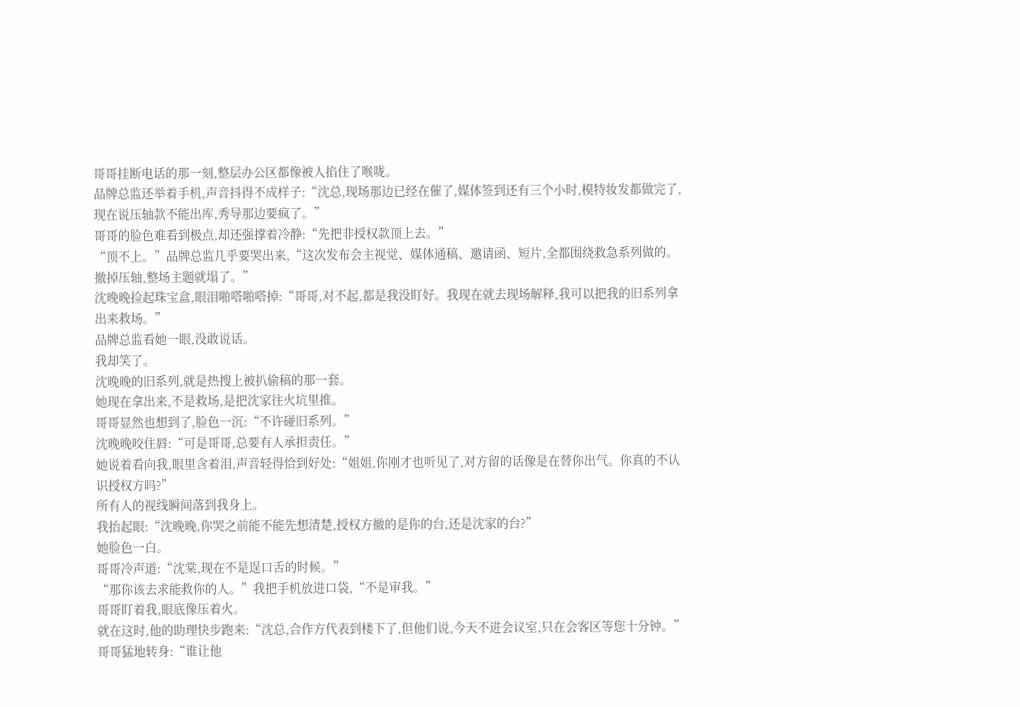哥哥挂断电话的那一刻,整层办公区都像被人掐住了喉咙。
品牌总监还举着手机,声音抖得不成样子:“沈总,现场那边已经在催了,媒体签到还有三个小时,模特妆发都做完了,现在说压轴款不能出库,秀导那边要疯了。”
哥哥的脸色难看到极点,却还强撑着冷静:“先把非授权款顶上去。”
“顶不上。”品牌总监几乎要哭出来,“这次发布会主视觉、媒体通稿、邀请函、短片,全都围绕救急系列做的。撤掉压轴,整场主题就塌了。”
沈晚晚捡起珠宝盒,眼泪啪嗒啪嗒掉:“哥哥,对不起,都是我没盯好。我现在就去现场解释,我可以把我的旧系列拿出来救场。”
品牌总监看她一眼,没敢说话。
我却笑了。
沈晚晚的旧系列,就是热搜上被扒偷稿的那一套。
她现在拿出来,不是救场,是把沈家往火坑里推。
哥哥显然也想到了,脸色一沉:“不许碰旧系列。”
沈晚晚咬住唇:“可是哥哥,总要有人承担责任。”
她说着看向我,眼里含着泪,声音轻得恰到好处:“姐姐,你刚才也听见了,对方留的话像是在替你出气。你真的不认识授权方吗?”
所有人的视线瞬间落到我身上。
我抬起眼:“沈晚晚,你哭之前能不能先想清楚,授权方撤的是你的台,还是沈家的台?”
她脸色一白。
哥哥冷声道:“沈棠,现在不是逞口舌的时候。”
“那你该去求能救你的人。”我把手机放进口袋,“不是审我。”
哥哥盯着我,眼底像压着火。
就在这时,他的助理快步跑来:“沈总,合作方代表到楼下了,但他们说,今天不进会议室,只在会客区等您十分钟。”
哥哥猛地转身:“谁让他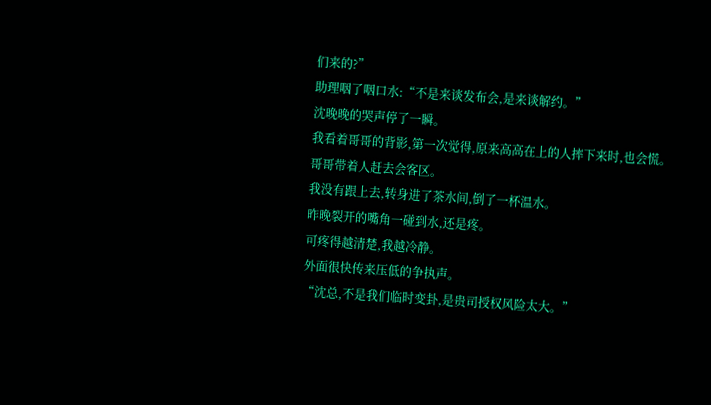们来的?”
助理咽了咽口水:“不是来谈发布会,是来谈解约。”
沈晚晚的哭声停了一瞬。
我看着哥哥的背影,第一次觉得,原来高高在上的人摔下来时,也会慌。
哥哥带着人赶去会客区。
我没有跟上去,转身进了茶水间,倒了一杯温水。
昨晚裂开的嘴角一碰到水,还是疼。
可疼得越清楚,我越冷静。
外面很快传来压低的争执声。
“沈总,不是我们临时变卦,是贵司授权风险太大。”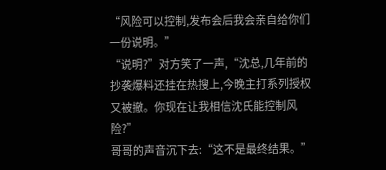“风险可以控制,发布会后我会亲自给你们一份说明。”
“说明?”对方笑了一声,“沈总,几年前的抄袭爆料还挂在热搜上,今晚主打系列授权又被撤。你现在让我相信沈氏能控制风险?”
哥哥的声音沉下去:“这不是最终结果。”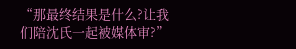“那最终结果是什么?让我们陪沈氏一起被媒体审?”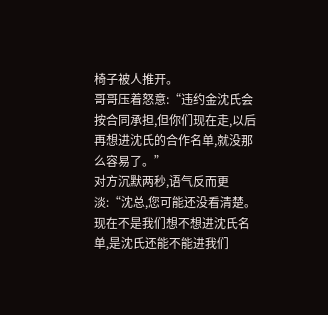椅子被人推开。
哥哥压着怒意:“违约金沈氏会按合同承担,但你们现在走,以后再想进沈氏的合作名单,就没那么容易了。”
对方沉默两秒,语气反而更淡:“沈总,您可能还没看清楚。现在不是我们想不想进沈氏名单,是沈氏还能不能进我们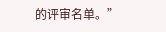的评审名单。”